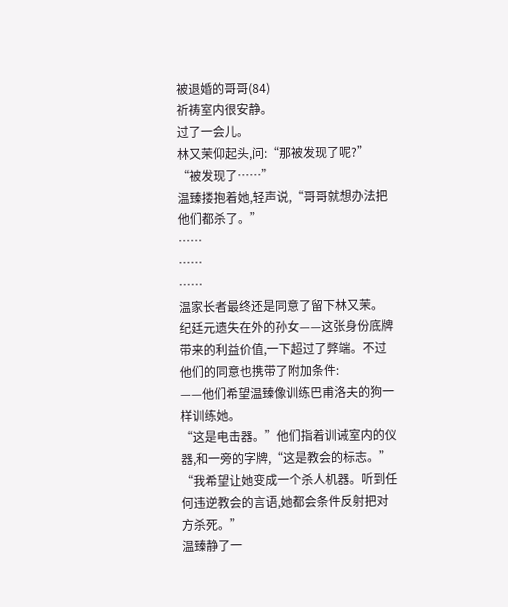被退婚的哥哥(84)
祈祷室内很安静。
过了一会儿。
林又茉仰起头,问:“那被发现了呢?”
“被发现了……”
温臻搂抱着她,轻声说,“哥哥就想办法把他们都杀了。”
……
……
……
温家长者最终还是同意了留下林又茉。
纪廷元遗失在外的孙女——这张身份底牌带来的利益价值,一下超过了弊端。不过他们的同意也携带了附加条件:
——他们希望温臻像训练巴甫洛夫的狗一样训练她。
“这是电击器。”他们指着训诫室内的仪器,和一旁的字牌,“这是教会的标志。”
“我希望让她变成一个杀人机器。听到任何违逆教会的言语,她都会条件反射把对方杀死。”
温臻静了一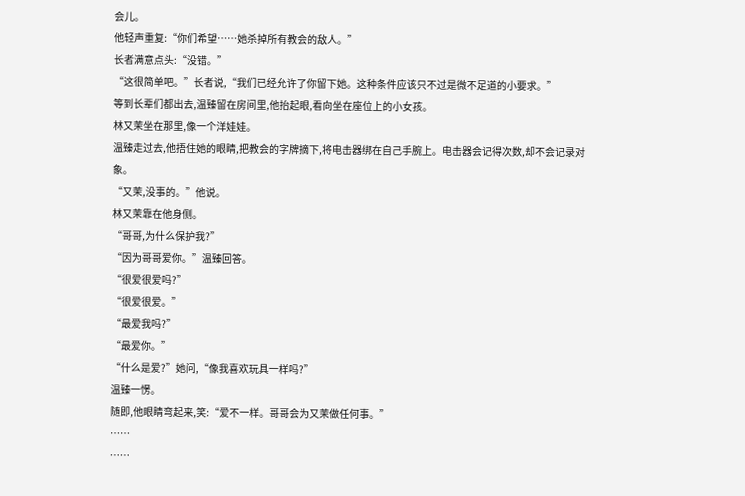会儿。
他轻声重复:“你们希望……她杀掉所有教会的敌人。”
长者满意点头:“没错。”
“这很简单吧。”长者说,“我们已经允许了你留下她。这种条件应该只不过是微不足道的小要求。”
等到长辈们都出去,温臻留在房间里,他抬起眼,看向坐在座位上的小女孩。
林又茉坐在那里,像一个洋娃娃。
温臻走过去,他捂住她的眼睛,把教会的字牌摘下,将电击器绑在自己手腕上。电击器会记得次数,却不会记录对象。
“又茉,没事的。”他说。
林又茉靠在他身侧。
“哥哥,为什么保护我?”
“因为哥哥爱你。”温臻回答。
“很爱很爱吗?”
“很爱很爱。”
“最爱我吗?”
“最爱你。”
“什么是爱?”她问,“像我喜欢玩具一样吗?”
温臻一愣。
随即,他眼睛弯起来,笑:“爱不一样。哥哥会为又茉做任何事。”
……
……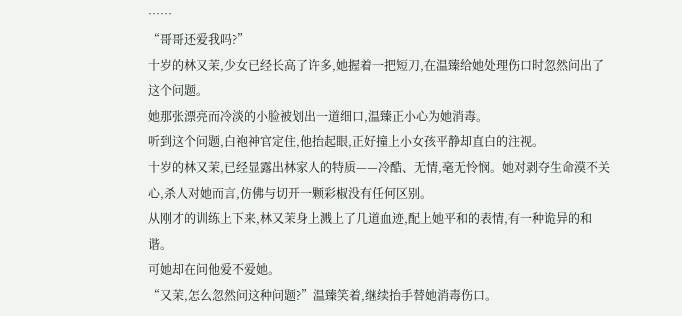……
“哥哥还爱我吗?”
十岁的林又茉,少女已经长高了许多,她握着一把短刀,在温臻给她处理伤口时忽然问出了这个问题。
她那张漂亮而冷淡的小脸被划出一道细口,温臻正小心为她消毒。
听到这个问题,白袍神官定住,他抬起眼,正好撞上小女孩平静却直白的注视。
十岁的林又茉,已经显露出林家人的特质——冷酷、无情,毫无怜悯。她对剥夺生命漠不关心,杀人对她而言,仿佛与切开一颗彩椒没有任何区别。
从刚才的训练上下来,林又茉身上溅上了几道血迹,配上她平和的表情,有一种诡异的和谐。
可她却在问他爱不爱她。
“又茉,怎么忽然问这种问题?”温臻笑着,继续抬手替她消毒伤口。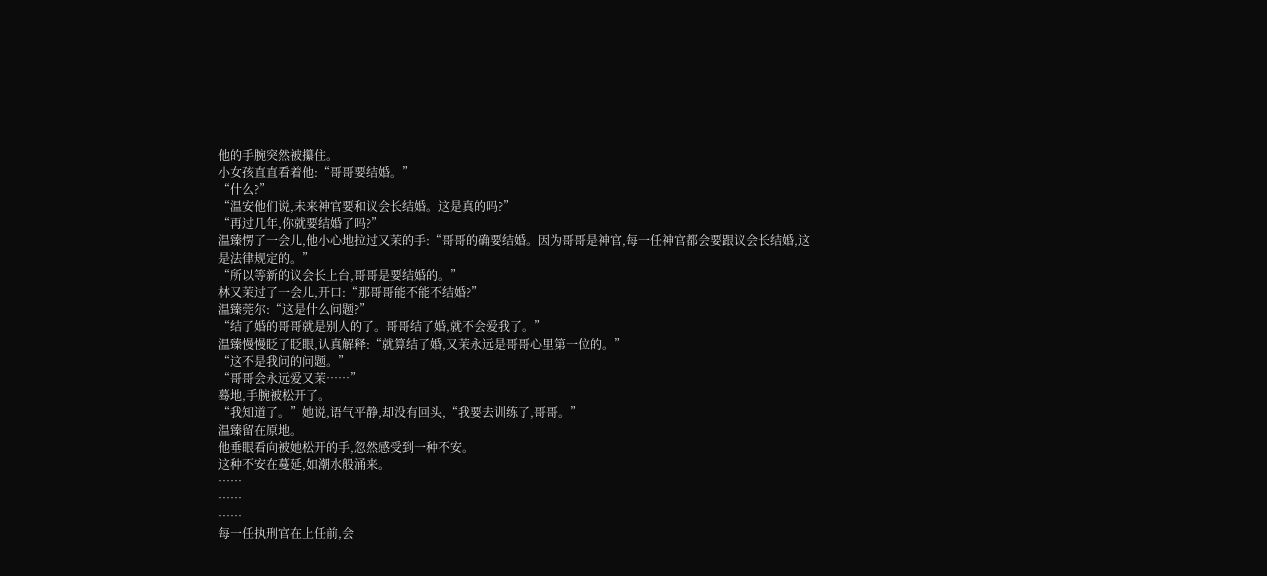他的手腕突然被攥住。
小女孩直直看着他:“哥哥要结婚。”
“什么?”
“温安他们说,未来神官要和议会长结婚。这是真的吗?”
“再过几年,你就要结婚了吗?”
温臻愣了一会儿,他小心地拉过又茉的手:“哥哥的确要结婚。因为哥哥是神官,每一任神官都会要跟议会长结婚,这是法律规定的。”
“所以等新的议会长上台,哥哥是要结婚的。”
林又茉过了一会儿,开口:“那哥哥能不能不结婚?”
温臻莞尔:“这是什么问题?”
“结了婚的哥哥就是别人的了。哥哥结了婚,就不会爱我了。”
温臻慢慢眨了眨眼,认真解释:“就算结了婚,又茉永远是哥哥心里第一位的。”
“这不是我问的问题。”
“哥哥会永远爱又茉……”
蓦地,手腕被松开了。
“我知道了。”她说,语气平静,却没有回头,“我要去训练了,哥哥。”
温臻留在原地。
他垂眼看向被她松开的手,忽然感受到一种不安。
这种不安在蔓延,如潮水般涌来。
……
……
……
每一任执刑官在上任前,会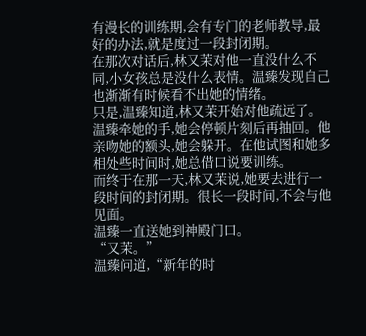有漫长的训练期,会有专门的老师教导,最好的办法,就是度过一段封闭期。
在那次对话后,林又茉对他一直没什么不同,小女孩总是没什么表情。温臻发现自己也渐渐有时候看不出她的情绪。
只是,温臻知道,林又茉开始对他疏远了。
温臻牵她的手,她会停顿片刻后再抽回。他亲吻她的额头,她会躲开。在他试图和她多相处些时间时,她总借口说要训练。
而终于在那一天,林又茉说,她要去进行一段时间的封闭期。很长一段时间,不会与他见面。
温臻一直送她到神殿门口。
“又茉。”
温臻问道,“新年的时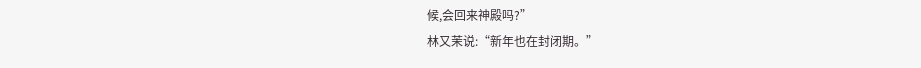候,会回来神殿吗?”
林又茉说:“新年也在封闭期。”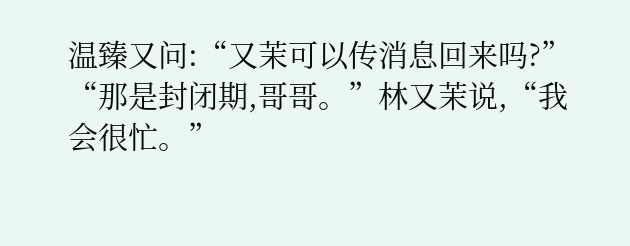温臻又问:“又茉可以传消息回来吗?”
“那是封闭期,哥哥。”林又茉说,“我会很忙。”